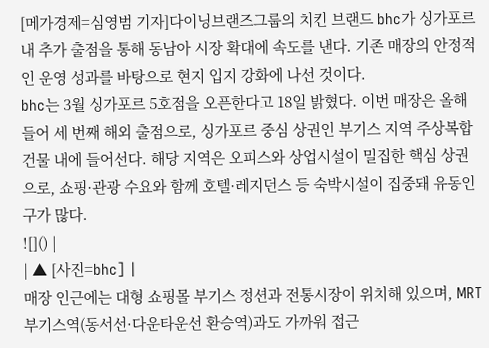[메가경제=심영범 기자]다이닝브랜즈그룹의 치킨 브랜드 bhc가 싱가포르 내 추가 출점을 통해 동남아 시장 확대에 속도를 낸다. 기존 매장의 안정적인 운영 성과를 바탕으로 현지 입지 강화에 나선 것이다.
bhc는 3월 싱가포르 5호점을 오픈한다고 18일 밝혔다. 이번 매장은 올해 들어 세 번째 해외 출점으로, 싱가포르 중심 상권인 부기스 지역 주상복합건물 내에 들어선다. 해당 지역은 오피스와 상업시설이 밀집한 핵심 상권으로, 쇼핑·관광 수요와 함께 호텔·레지던스 등 숙박시설이 집중돼 유동인구가 많다.
![]() |
| ▲ [사진=bhc] |
매장 인근에는 대형 쇼핑몰 부기스 정션과 전통시장이 위치해 있으며, MRT 부기스역(동서선·다운타운선 환승역)과도 가까워 접근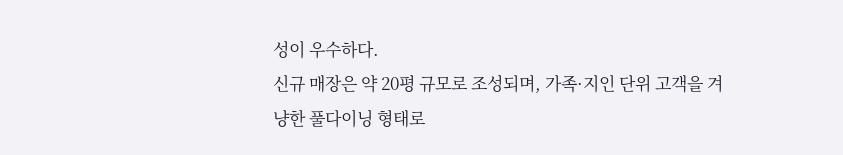성이 우수하다.
신규 매장은 약 20평 규모로 조성되며, 가족·지인 단위 고객을 겨냥한 풀다이닝 형태로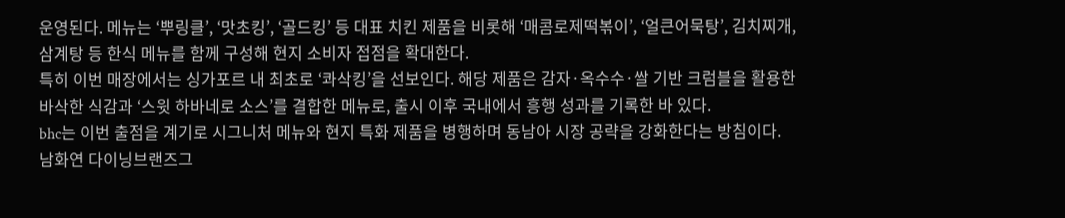운영된다. 메뉴는 ‘뿌링클’, ‘맛초킹’, ‘골드킹’ 등 대표 치킨 제품을 비롯해 ‘매콤로제떡볶이’, ‘얼큰어묵탕’, 김치찌개, 삼계탕 등 한식 메뉴를 함께 구성해 현지 소비자 접점을 확대한다.
특히 이번 매장에서는 싱가포르 내 최초로 ‘콰삭킹’을 선보인다. 해당 제품은 감자·옥수수·쌀 기반 크럼블을 활용한 바삭한 식감과 ‘스윗 하바네로 소스’를 결합한 메뉴로, 출시 이후 국내에서 흥행 성과를 기록한 바 있다.
bhc는 이번 출점을 계기로 시그니처 메뉴와 현지 특화 제품을 병행하며 동남아 시장 공략을 강화한다는 방침이다.
남화연 다이닝브랜즈그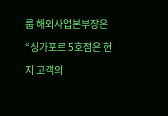룹 해외사업본부장은 “싱가포르 5호점은 현지 고객의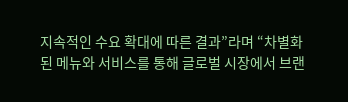지속적인 수요 확대에 따른 결과”라며 “차별화된 메뉴와 서비스를 통해 글로벌 시장에서 브랜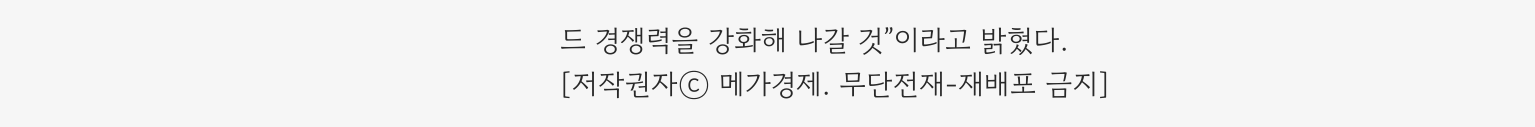드 경쟁력을 강화해 나갈 것”이라고 밝혔다.
[저작권자ⓒ 메가경제. 무단전재-재배포 금지]